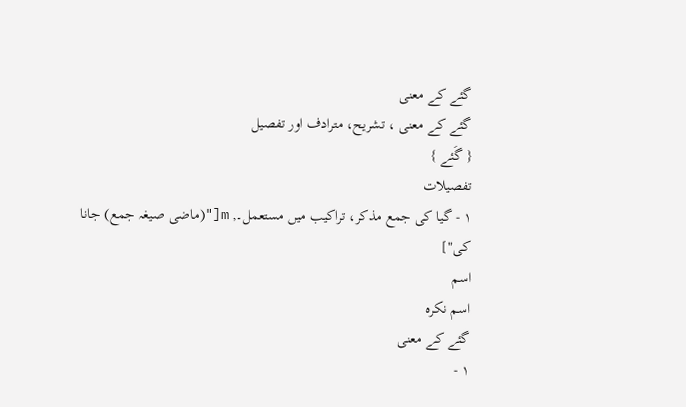گئے کے معنی
گئے کے معنی ، تشریح، مترادف اور تفصیل
{ گَئے }
تفصیلات
١ - گیا کی جمع مذکر، تراکیب میں مستعمل۔, m["(ماضی صیغہ جمع) جانا کی"]
اسم
اسم نکرہ
گئے کے معنی
١ -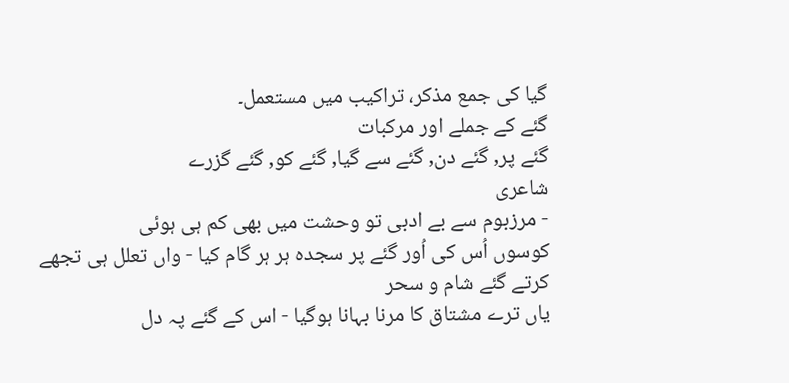گیا کی جمع مذکر، تراکیب میں مستعمل۔
گئے کے جملے اور مرکبات
گئے پر, گئے دن, گئے سے گیا, گئے کو, گئے گزرے
شاعری
- مرزبوم سے بے ادبی تو وحشت میں بھی کم ہی ہوئی
کوسوں اُس کی اُور گئے پر سجدہ ہر ہر گام کیا - واں تعلل ہی تجھے کرتے گئے شام و سحر
یاں ترے مشتاق کا مرنا بہانا ہوگیا - اس کے گئے پہ دل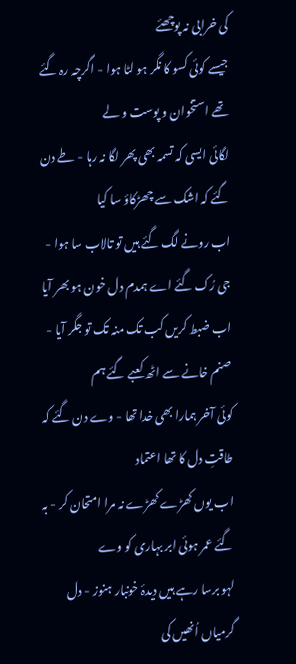کی خرابی نہ پوچھئے
جیسے کوئی کسو کا نگر ہو لٹا ہوا - اگرچہ رہ گئے تھے استخوان و پوست و لے
لگائی ایسی کہ تسمہ بھی پھر لگا نہ رہا - طے دن گئے کہ اشک سے چھڑکاؤ سا کیا
اب رونے لگ گئے ہیں تو تالاب سا ہوا - جی رُک گئے اے ہمدم دل خون ہو بھر آیا
اب ضبط کریں کب تک منہ تک تو جگر آیا - صنم خانے سے اٹھ کعبے گئے ہم
کوئی آخر ہمارا بھی خدا تھا - وے دن گئے کہ طاقتِ دل کا تھا اعتماد
اب یوں کھڑے کھڑے نہ مرا امتحان کر - بہ گئے عمر ہوئی ابر بہاری کو وے
لہو برسا رہے ہیں دیدۂ خونبار ہنوز - دل گرمیاں اُنھیں کی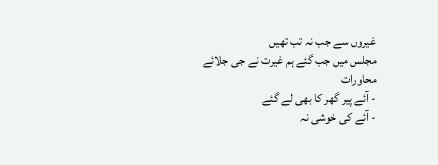غیروں سے جب نہ تب تھیں
مجلس میں جب گئے ہم غیرت نے جی جلائے
محاورات
- آئے پیر گھر کا بھی لے گئے
- آئے کی خوشی نہ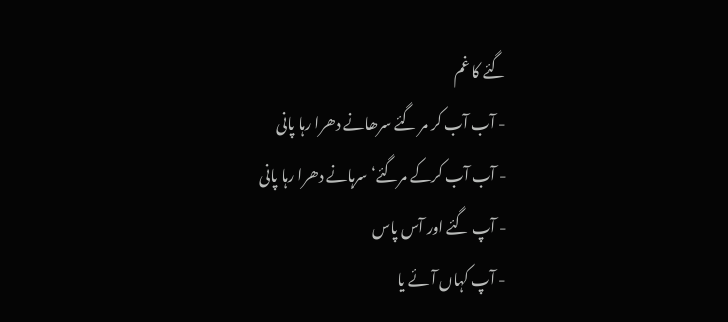گئے کا غم
- آب آب کر مر گئے سرھانے دھرا رہا پانی
- آب آب کرکے مرگئے‘ سرہانے دھرا رہا پانی
- آپ گئے اور آس پاس
- آپ کہاں آئے یا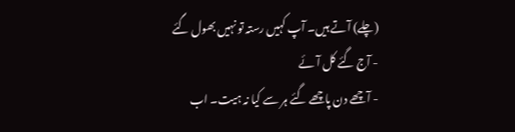(چلے) آتے ہیں۔ آپ کہیں رستہ تو نہیں بھول گئے
- آج گئے کل آئے
- آچھے دن پاچھے گئے ہر سے کیا نہ ہیت۔ اب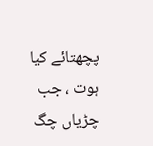پچھتائے کیا ہوت ، جب چڑیاں چگ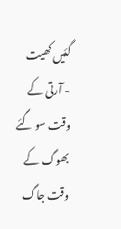گئیں کھیت
- آرتی کے وقت سو گئے بھوگ کے وقت جاگ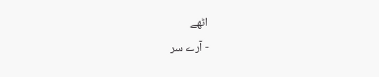اٹھے
- آرے سر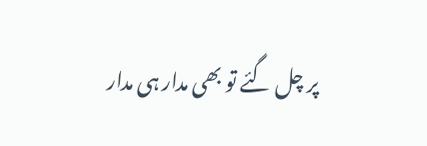پر چل گئے تو بھی مدار ہی مدار